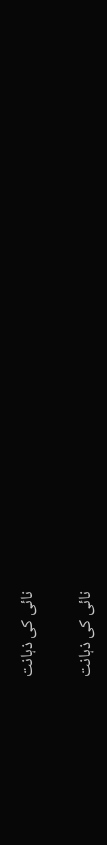نائی کی ذہانت

نائی کی ذہانت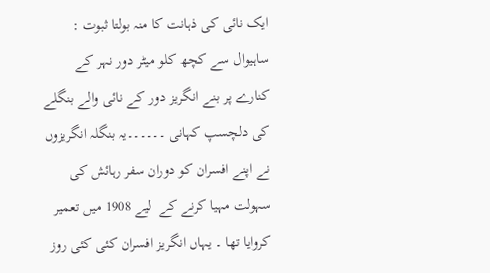ایک نائی کی ذہانت کا منہ بولتا ثبوت : ساہیوال سے کچھ کلو میٹر دور نہر کے کنارے پر بنے انگریز دور کے نائی والے بنگلے کی دلچسپ کہانی ۔۔۔۔۔۔یہ بنگلہ انگریزوں نے اپنے افسران کو دوران سفر رہائش کی سہولت مہیا کرنے کے  لیے 1908 میں تعمیر کروایا تھا ۔ یہاں انگریز افسران کئی کئی روز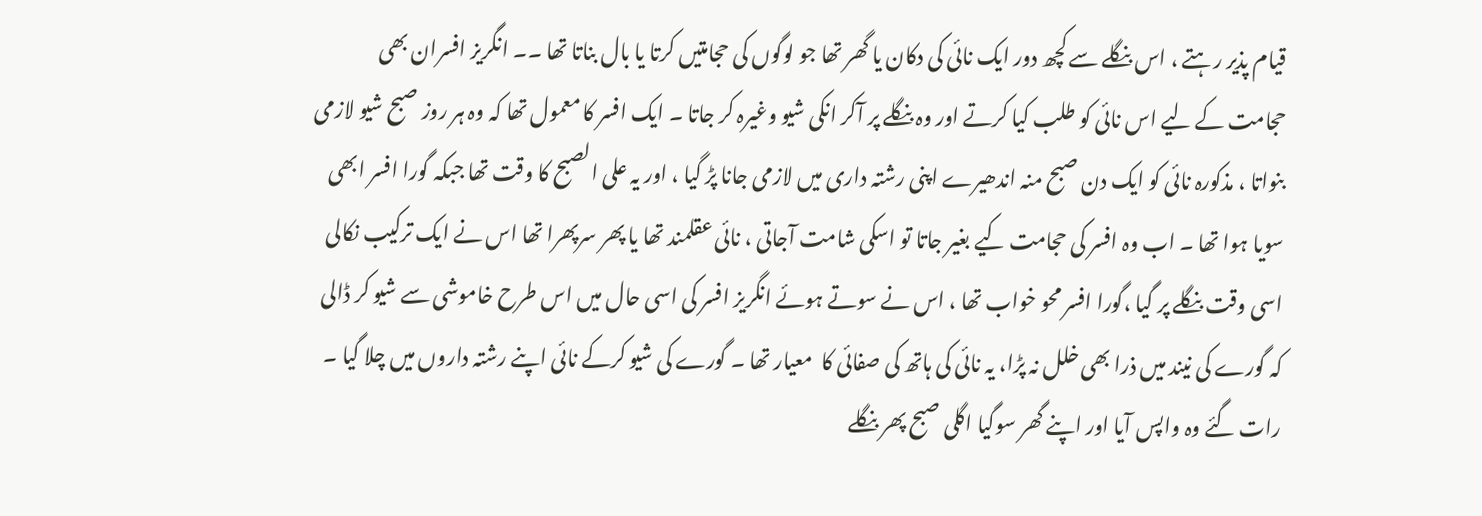قیام پذیر رہتے ، اس بنگلے سے کچھ دور ایک نائی کی دکان یا گھر تھا جو لوگوں کی حجامتیں کرتا یا بال بناتا تھا ۔۔ انگریز افسران بھی حجامت کے لیے اس نائی کو طلب کیا کرتے اور وہ بنگلے پر آکر انکی شیو وغیرہ کر جاتا ۔ ایک افسر کا معمول تھا کہ وہ ہر روز صبح شیو لازمی بنواتا ، مذکورہ نائی کو ایک دن صبح منہ اندھیرے اپنی رشتہ داری میں لازمی جانا پڑ گیا ، اور یہ علی الصبح کا وقت تھا جبکہ گورا افسر ابھی سویا ہوا تھا ۔ اب وہ افسر کی حجامت کیے بغیر جاتا تو اسکی شامت آجاتی ، نائی عقلمند تھا یا پھر سرپھرا تھا اس نے ایک ترکیب نکالی اسی وقت بنگلے پر گیا ،گورا افسر محو خواب تھا ، اس نے سوتے ہوئے انگریز افسر کی اسی حال میں اس طرح خاموشی سے شیو کر ڈالی کہ گورے کی نیند میں ذرا بھی خلل نہ پڑا، یہ نائی کی ہاتھ کی صفائی کا  معیار تھا ۔ گورے کی شیو کرکے نائی اپنے رشتہ داروں میں چلا گیا ۔ رات گئے وہ واپس آیا اور اپنے گھر سوگیا اگلی صبح پھر بنگلے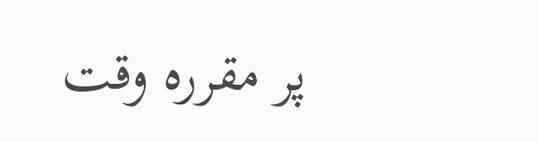پر مقررہ وقت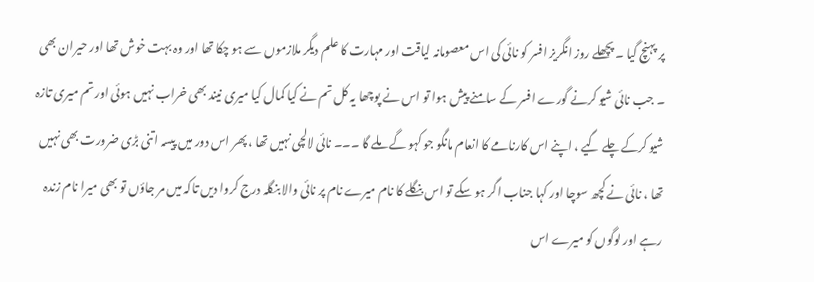پر پہنچ گیا ۔ پچھلے روز انگریز افسر کو نائی کی اس معصومانہ لیاقت اور مہارت کا علم دیگر ملازموں سے ہو چکا تھا اور وہ بہت خوش تھا اور حیران بھی ۔ جب نائی شیو کرنے گورے افسر کے سامنے پیش ہوا تو اس نے پوچھا یہ کل تم نے کیا کمال کیا میری نیند بھی خراب نہیں ہوئی اور تم میری تازہ شیو کرکے چلے گیے ، اپنے اس کارنامے کا انعام مانگو جو کہو گے ملے گا ۔۔۔ نائی لالچی نہیں تھا ، پھر اس دور میں پیسہ اتنی بڑی ضرورت بھی نہیں تھا ، نائی نے کچھ سوچا اور کہا جناب اگر ہو سکے تو اس بنگلے کا نام میرے نام پر نائی والا بنگلہ درج کروا دیں تاکہ میں مر جاؤں تو بھی میرا نام زندہ رہے اور لوگوں کو میرے اس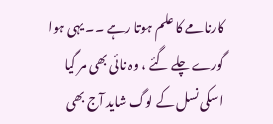کارنامے کا علم ہوتا رہے ۔۔ یہی ہوا گورے چلے گئے ، وہ نائی بھی مر گیا اسکی نسل کے لوگ شاید آج بھی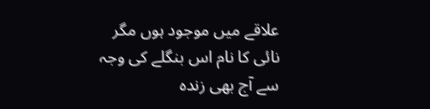علاقے میں موجود ہوں مگر نائی کا نام اس بنگلے کی وجہ سے آج بھی زندہ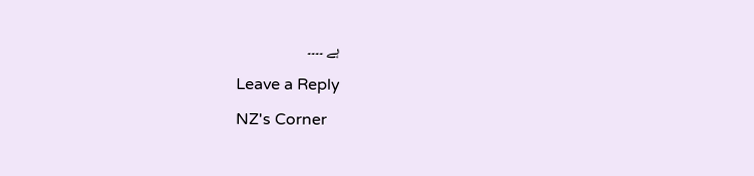ہے ۔۔۔۔

Leave a Reply

NZ's Corner